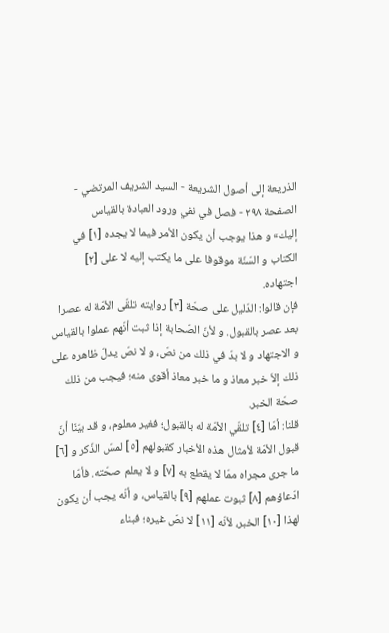الذريعة إلى أصول الشريعة - السيد الشريف المرتضي - الصفحة ٢٩٨ - فصل في نفي ورود العبادة بالقياس
إليك» و هذا يوجب أن يكون الأمر فيما لا يجده [١] في الكتاب و السّنّة موقوفا على ما يكتب إليه لا على [٢] اجتهاده.
فإن قالوا: الدّليل على صحّة [٣] روايته تلقّى الأمّة له عصرا بعد عصر بالقبول. و لأنّ الصّحابة إذا ثبت أنّهم عملوا بالقياس و الاجتهاد و لا بدّ في ذلك من نصّ، و لا نصّ يدلّ ظاهره على ذلك إلاّ خبر معاذ و ما خبر معاذ أقوى منه؛ فيجب من ذلك صحّة الخبر.
قلنا: أمّا [٤] تلقّي الأمّة له بالقبول؛ فغير معلوم، و قد بيّنّا أنّ قبول الأمّة لأمثال هذه الأخبار كقبولهم [٥] لمسّ الذّكر و [٦] ما جرى مجراه ممّا لا يقطع به [٧] و لا يعلم صحّته. فأمّا ادّعاؤهم [٨] ثبوت عملهم [٩] بالقياس، و أنّه يجب أن يكون لهذا [١٠] الخبر، لأنّه [١١] لا نصّ غيره؛ فبناء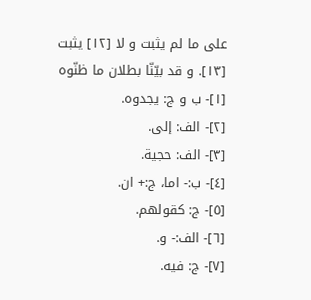على ما لم يثبت و لا [١٢] يثبت [١٣]. و قد بيّنّا بطلان ما ظنّوه
[١]- ب و ج: يجدوه.
[٢]- الف: إلى.
[٣]- الف: حجية.
[٤]- ب:- اما، ج:+ ان.
[٥]- ج: كقولهم.
[٦]- الف:- و.
[٧]- ج: فيه.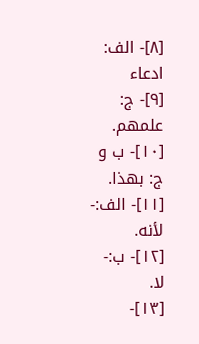[٨]- الف: ادعاء
[٩]- ج: علمهم.
[١٠]- ب و ج: بهذا.
[١١]- الف:- لأنه.
[١٢]- ب:- لا.
[١٣]-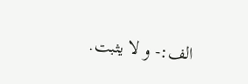الف:- و لا يثبت.